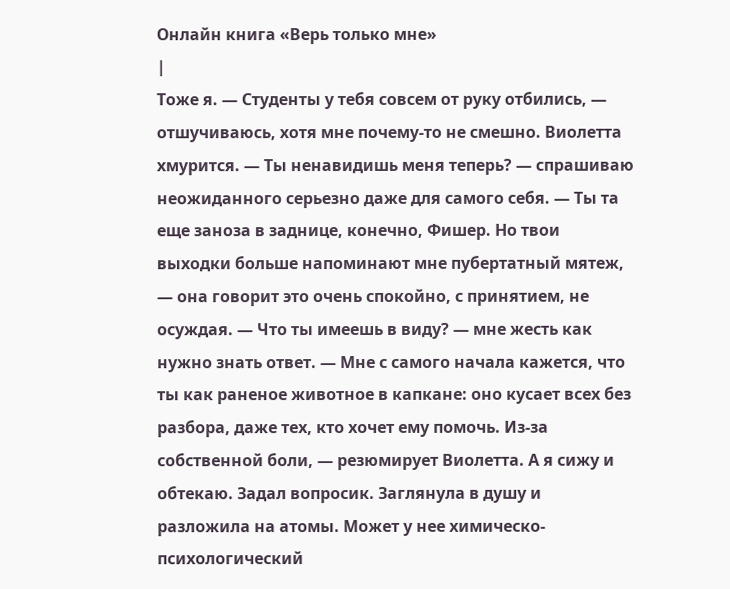Онлайн книга «Верь только мне»
|
Тоже я. — Студенты у тебя совсем от руку отбились, — отшучиваюсь, хотя мне почему-то не смешно. Виолетта хмурится. — Ты ненавидишь меня теперь? — спрашиваю неожиданного серьезно даже для самого себя. — Ты та еще заноза в заднице, конечно, Фишер. Но твои выходки больше напоминают мне пубертатный мятеж, — она говорит это очень спокойно, с принятием, не осуждая. — Что ты имеешь в виду? — мне жесть как нужно знать ответ. — Мне с самого начала кажется, что ты как раненое животное в капкане: оно кусает всех без разбора, даже тех, кто хочет ему помочь. Из-за собственной боли, — резюмирует Виолетта. А я сижу и обтекаю. Задал вопросик. Заглянула в душу и разложила на атомы. Может у нее химическо-психологический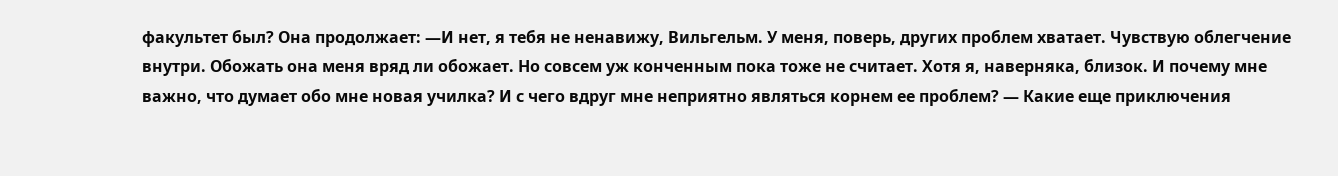факультет был? Она продолжает: —И нет, я тебя не ненавижу, Вильгельм. У меня, поверь, других проблем хватает. Чувствую облегчение внутри. Обожать она меня вряд ли обожает. Но совсем уж конченным пока тоже не считает. Хотя я, наверняка, близок. И почему мне важно, что думает обо мне новая училка? И с чего вдруг мне неприятно являться корнем ее проблем? — Какие еще приключения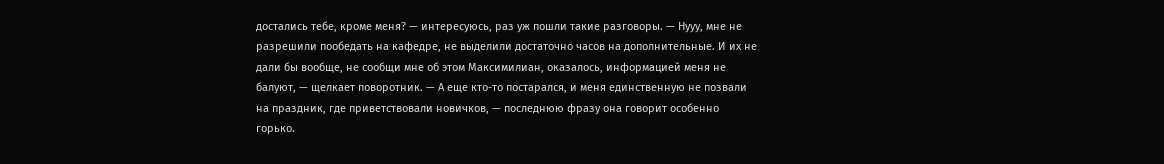достались тебе, кроме меня? — интересуюсь, раз уж пошли такие разговоры. — Нууу, мне не разрешили пообедать на кафедре, не выделили достаточно часов на дополнительные. И их не дали бы вообще, не сообщи мне об этом Максимилиан, оказалось, информацией меня не балуют, — щелкает поворотник. — А еще кто-то постарался, и меня единственную не позвали на праздник, где приветствовали новичков, — последнюю фразу она говорит особенно горько.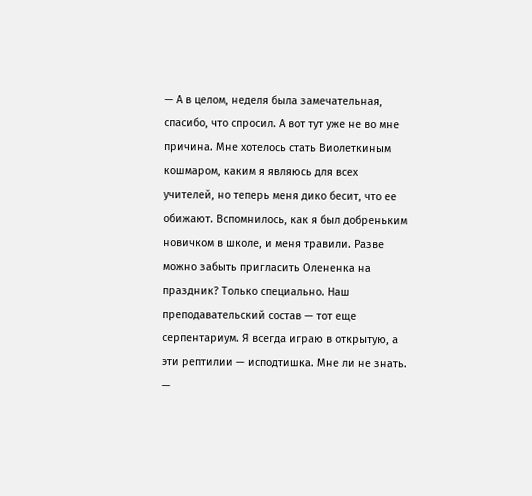— А в целом, неделя была замечательная, спасибо, что спросил. А вот тут уже не во мне причина. Мне хотелось стать Виолеткиным кошмаром, каким я являюсь для всех учителей, но теперь меня дико бесит, что ее обижают. Вспомнилось, как я был добреньким новичком в школе, и меня травили. Разве можно забыть пригласить Олененка на праздник? Только специально. Наш преподавательский состав — тот еще серпентариум. Я всегда играю в открытую, а эти рептилии — исподтишка. Мне ли не знать. —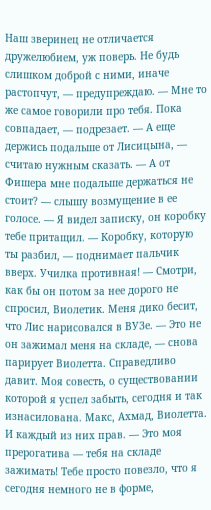Наш зверинец не отличается дружелюбием, уж поверь. Не будь слишком доброй с ними, иначе растопчут, — предупреждаю. — Мне то же самое говорили про тебя. Пока совпадает, — подрезает. — А еще держись подальше от Лисицына, — считаю нужным сказать. — А от Фишера мне подальше держаться не стоит? — слышу возмущение в ее голосе. — Я видел записку, он коробку тебе притащил. — Коробку, которую ты разбил, — поднимает пальчик вверх. Училка противная! — Смотри, как бы он потом за нее дорого не спросил, Виолетик. Меня дико бесит, что Лис нарисовался в ВУЗе. — Это не он зажимал меня на складе, — снова парирует Виолетта. Справедливо давит. Моя совесть, о существовании которой я успел забыть, сегодня и так изнасилована. Макс, Ахмад, Виолетта. И каждый из них прав. — Это моя прерогатива — тебя на складе зажимать! Тебе просто повезло, что я сегодня немного не в форме,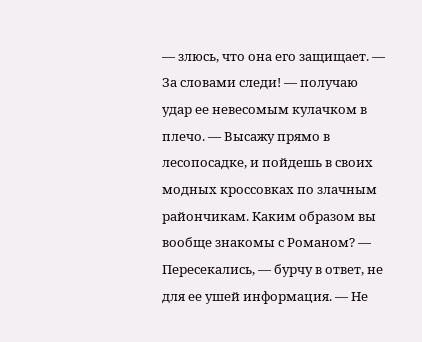— злюсь, что она его защищает. — За словами следи! — получаю удар ее невесомым кулачком в плечо. — Высажу прямо в лесопосадке, и пойдешь в своих модных кроссовках по злачным райончикам. Каким образом вы вообще знакомы с Романом? — Пересекались, — бурчу в ответ, не для ее ушей информация. — Не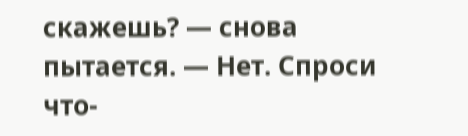скажешь? — снова пытается. — Нет. Спроси что-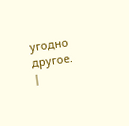угодно другое. |